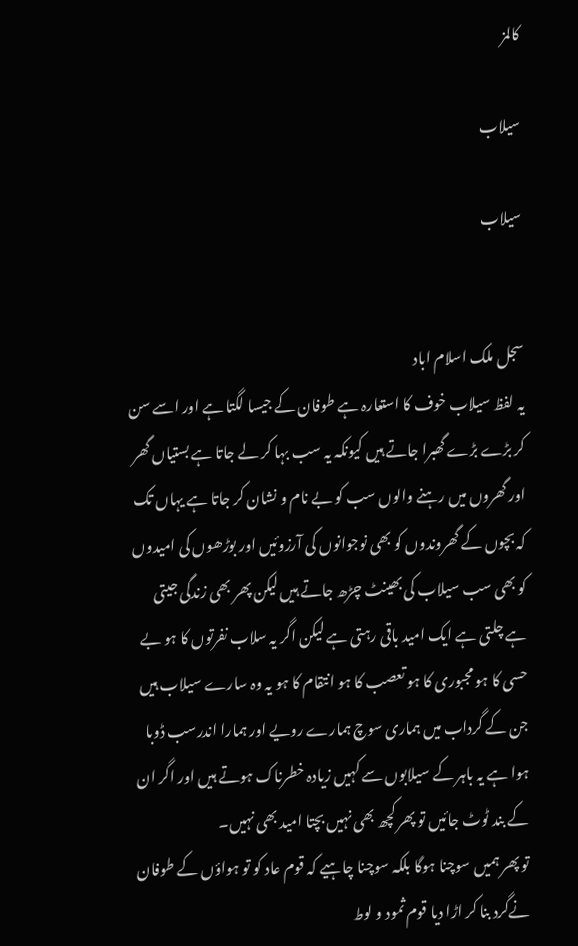کالمز

سیلاب

سیلاب


سجل ملک اسلام اباد
یہ لفظ سیلاب خوف کا استعارہ ہے طوفان کے جیسا لگتا ہے اور اسے سن کر بڑے بڑے گھبرا جاتے ہیں کیونکہ یہ سب بہا کر لے جاتا ہے بستیاں گھر اور گھروں میں رہنے والوں سب کو بے نام و نشان کر جاتا ہے یہاں تک کہ بچوں کے گھروندوں کو بھی نوجوانوں کی آرزوئیں اور بوڑھوں کی امیدوں کو بھی سب سیلاب کی بھینٹ چڑھ جاتے ہیں لیکن پھر بھی زندگی جیتی ہے چلتی ہے ایک امید باقی رہتی ہے لیکن اگر یہ سلاب نفرتوں کا ہو بے حسی کا ہو مجبوری کا ہو تعصب کا ہو انتقام کا ہو یہ وہ سارے سیلاب ہیں جن کے گرداب میں ہماری سوچ ہمارے رویے اور ہمارا اندرسب ڈوبا ہوا ہے یہ باہر کے سیلابوں سے کہیں زیادہ خطرناک ہوتے ہیں اور اگر ان کے بند ٹوٹ جائیں تو پھر کچھ بھی نہیں بچتا امید بھی نہیں۔
تو پھر ہمیں سوچنا ہوگا بلکہ سوچنا چاہیے کہ قوم عاد کو تو ہواؤں کے طوفان نےگرد بنا کر اڑا دیا قوم ثمود و لوط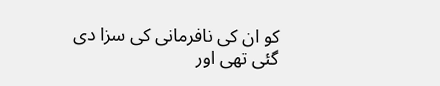کو ان کی نافرمانی کی سزا دی گئی تھی اور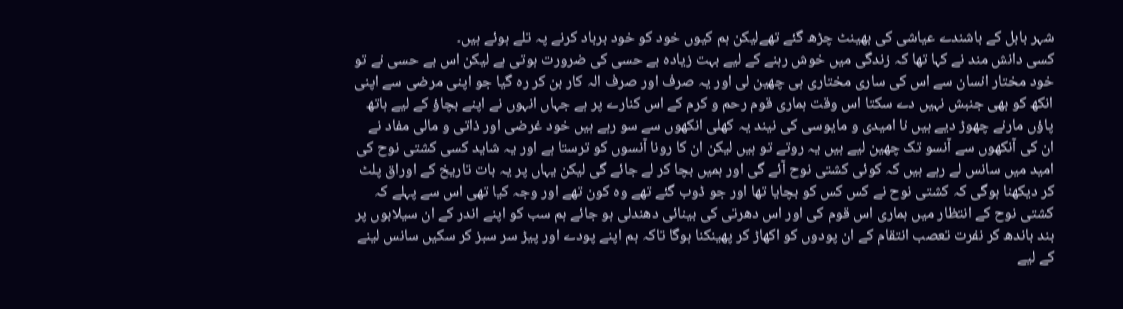شہر بابل کے باشندے عیاشی کی بھینٹ چڑھ گئے تھےلیکن ہم کیوں خود کو خود برباد کرنے پہ تلے ہوئے ہیں۔
کسی دانش مند نے کہا تھا کہ زندگی میں خوش رہنے کے لیے بہت زیادہ بے حسی کی ضرورت ہوتی ہے لیکن اس بے حسی نے تو خود مختار انسان سے اس کی ساری مختاری ہی چھین لی اور یہ صرف اور صرف الہ کار بن کر رہ گیا جو اپنی مرضی سے اپنی انکھ کو بھی جنبش نہیں دے سکتا اس وقت ہماری قوم رحم و کرم کے اس کنارے پر ہے جہاں انہوں نے اپنے بچاؤ کے لیے ہاتھ پاؤں مارنے چھوڑ دیے ہیں نا امیدی و مایوسی کی نیند یہ کھلی انکھوں سے سو رہے ہیں خود غرضی اور ذاتی و مالی مفاد نے ان کی آنکھوں سے آنسو تک چھین لیے ہیں یہ روتے تو ہیں لیکن ان کا رونا آنسوں کو ترستا ہے اور یہ شاید کسی کشتی نوح کی امید میں سانس لے رہے ہیں کہ کوئی کشتی نوح آئے گی اور ہمیں بچا کر لے جائے گی لیکن یہاں پر یہ بات تاریخ کے اوراق پلٹ کر دیکھنا ہوگی کہ کشتی نوح نے کس کس کو بچایا تھا اور جو ڈوب گئے تھے وہ کون تھے اور وجہ کیا تھی اس سے پہلے کہ کشتی نوح کے انتظار میں ہماری اس قوم کی اور اس دھرتی کی بینائی دھندلی ہو جائے ہم سب کو اپنے اندر کے ان سیلابوں پر بند باندھ کر نفرت تعصب انتقام کے ان پودوں کو اکھاڑ کر پھینکنا ہوگا تاکہ ہم اپنے پودے اور پیڑ سر سبز کر سکیں سانس لینے کے لیے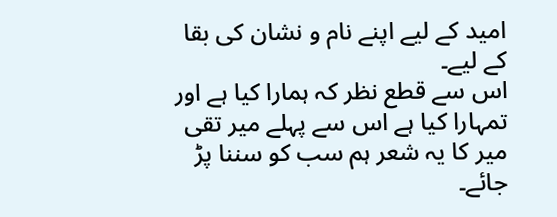امید کے لیے اپنے نام و نشان کی بقا کے لیے۔
اس سے قطع نظر کہ ہمارا کیا ہے اور تمہارا کیا ہے اس سے پہلے میر تقی میر کا یہ شعر ہم سب کو سننا پڑ جائے۔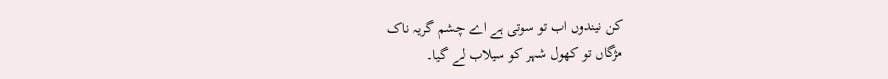کن نیندوں اب تو سوتی ہے اے چشم گریہ ناک
مژگاں تو کھول شہر کو سیلاب لے گیا۔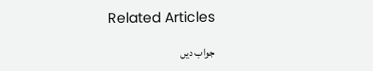Related Articles

جواب دیں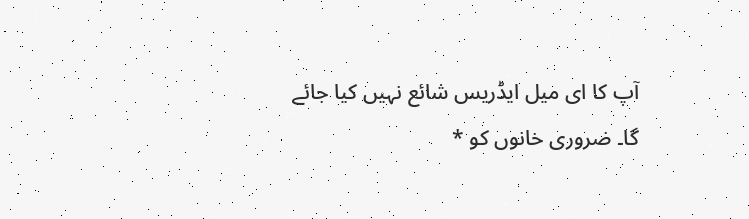آپ کا ای میل ایڈریس شائع نہیں کیا جائے گا۔ ضروری خانوں کو *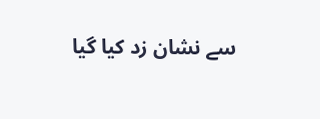سے نشان زد کیا گیا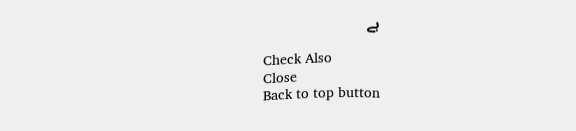ہے

Check Also
Close
Back to top button